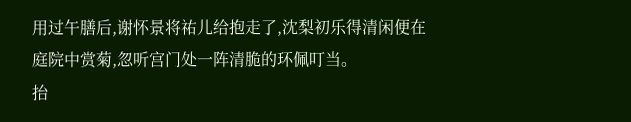用过午膳后,谢怀景将祐儿给抱走了,沈梨初乐得清闲便在庭院中赏菊,忽听宫门处一阵清脆的环佩叮当。
抬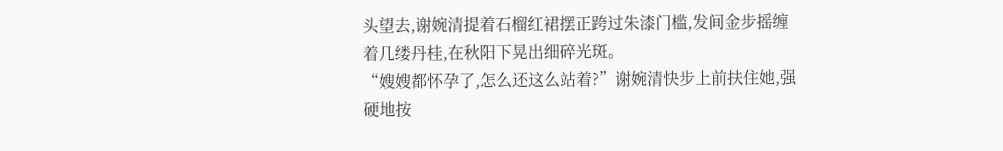头望去,谢婉清提着石榴红裙摆正跨过朱漆门槛,发间金步摇缠着几缕丹桂,在秋阳下晃出细碎光斑。
“嫂嫂都怀孕了,怎么还这么站着?”谢婉清快步上前扶住她,强硬地按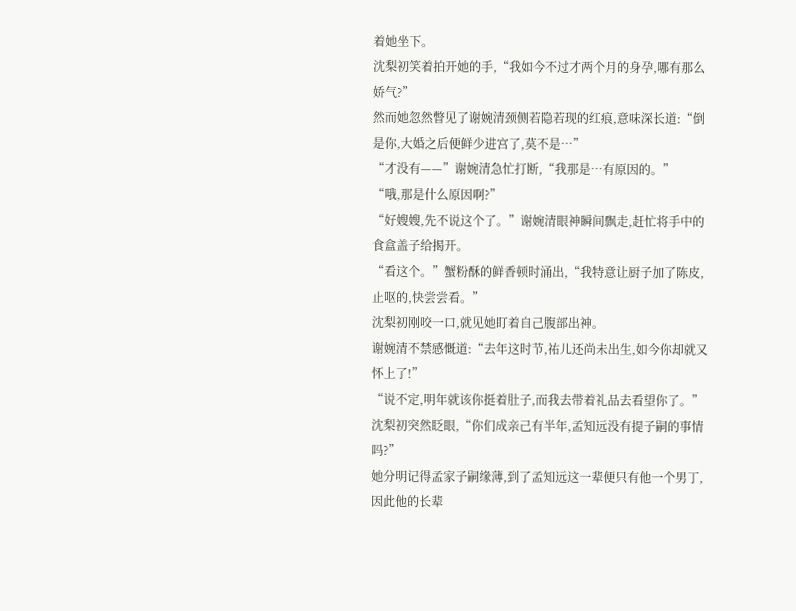着她坐下。
沈梨初笑着拍开她的手,“我如今不过才两个月的身孕,哪有那么娇气?”
然而她忽然瞥见了谢婉清颈侧若隐若现的红痕,意味深长道:“倒是你,大婚之后便鲜少进宫了,莫不是…”
“才没有——”谢婉清急忙打断,“我那是…有原因的。”
“哦,那是什么原因啊?”
“好嫂嫂,先不说这个了。”谢婉清眼神瞬间飘走,赶忙将手中的食盒盖子给揭开。
“看这个。”蟹粉酥的鲜香顿时涌出,“我特意让厨子加了陈皮,止呕的,快尝尝看。”
沈梨初刚咬一口,就见她盯着自己腹部出神。
谢婉清不禁感慨道:“去年这时节,祐儿还尚未出生,如今你却就又怀上了!”
“说不定,明年就该你挺着肚子,而我去带着礼品去看望你了。”沈梨初突然眨眼,“你们成亲己有半年,孟知远没有提子嗣的事情吗?”
她分明记得孟家子嗣缘薄,到了孟知远这一辈便只有他一个男丁,因此他的长辈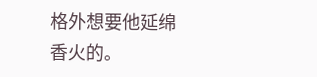格外想要他延绵香火的。